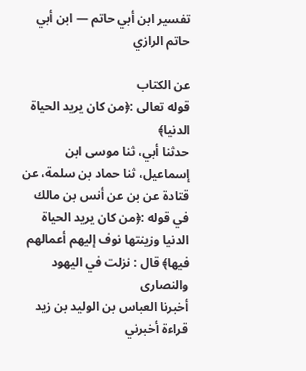تفسير ابن أبي حاتم — ابن أبي حاتم الرازي

عن الكتاب
قوله تعالى :﴿من كان يريد الحياة الدنيا﴾
حدثنا أبي، ثنا موسى ابن إسماعيل، ثنا حماد بن سلمة، عن قتادة عن بن عن أنس بن مالك في قوله :﴿من كان يريد الحياة الدنيا وزينتها نوف إليهم أعمالهم فيها﴾ قال : نزلت في اليهود والنصارى
أخبرنا العباس بن الوليد بن زيد قراءة أخبرني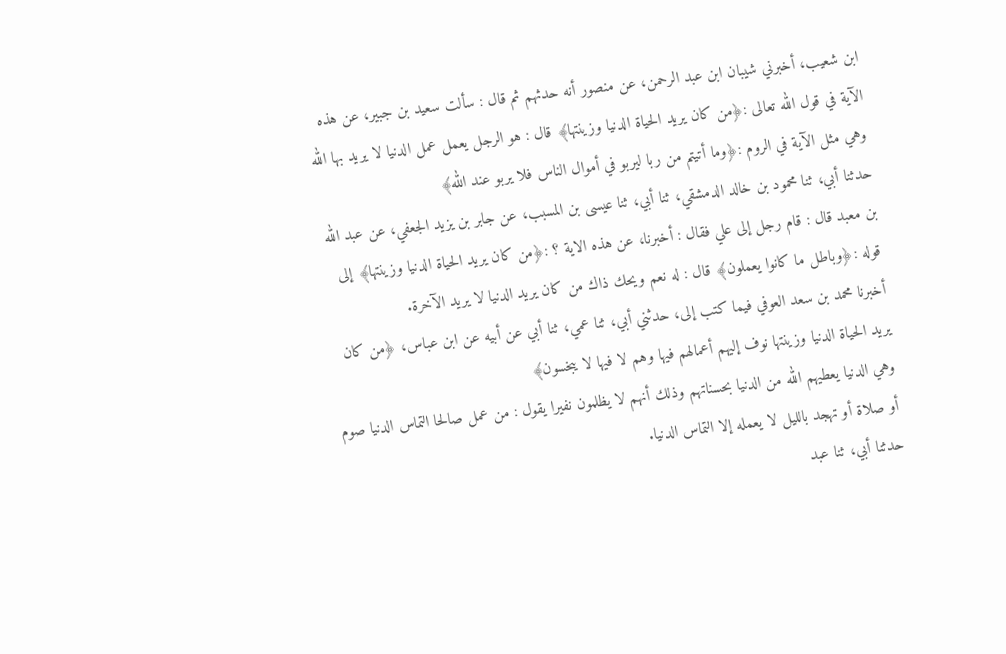ابن شعيب، أخبرني شيبان ابن عبد الرحمن، عن منصور أنه حدثهم ثم قال : سألت سعيد بن جبير، عن هذه الآية في قول الله تعالى :﴿من كان يريد الحياة الدنيا وزينتها﴾ قال : هو الرجل يعمل عمل الدنيا لا يريد بها الله وهي مثل الآية في الروم :﴿وما أتيتم من ربا ليربو في أموال الناس فلا يربو عند الله﴾
حدثنا أبي، ثنا محمود بن خالد الدمشقي، ثنا أبي، ثنا عيسى بن المسبب، عن جابر بن يزيد الجعفي، عن عبد الله بن معبد قال : قام رجل إلى علي فقال : أخبرنا، عن هذه الاية ؟ :﴿من كان يريد الحياة الدنيا وزينتها﴾ إلى قوله :﴿وباطل ما كانوا يعملون﴾ قال : له نعم ويحك ذاك من كان يريد الدنيا لا يريد الآخرة.
أخبرنا محمد بن سعد العوفي فيما كتب إلى، حدثني أبي، ثنا عمي، ثنا أبي عن أبيه عن ابن عباس، ﴿من كان يريد الحياة الدنيا وزينتها نوف إليهم أعمالهم فيها وهم لا فيها لا يبخسون﴾
وهي الدنيا يعطيهم الله من الدنيا بحسناتهم وذلك أنهم لا يظلمون نفيرا يقول : من عمل صالحا التماس الدنيا صوم أو صلاة أو تهجد بالليل لا يعمله إلا التماس الدنيا.
حدثنا أبي، ثنا عبد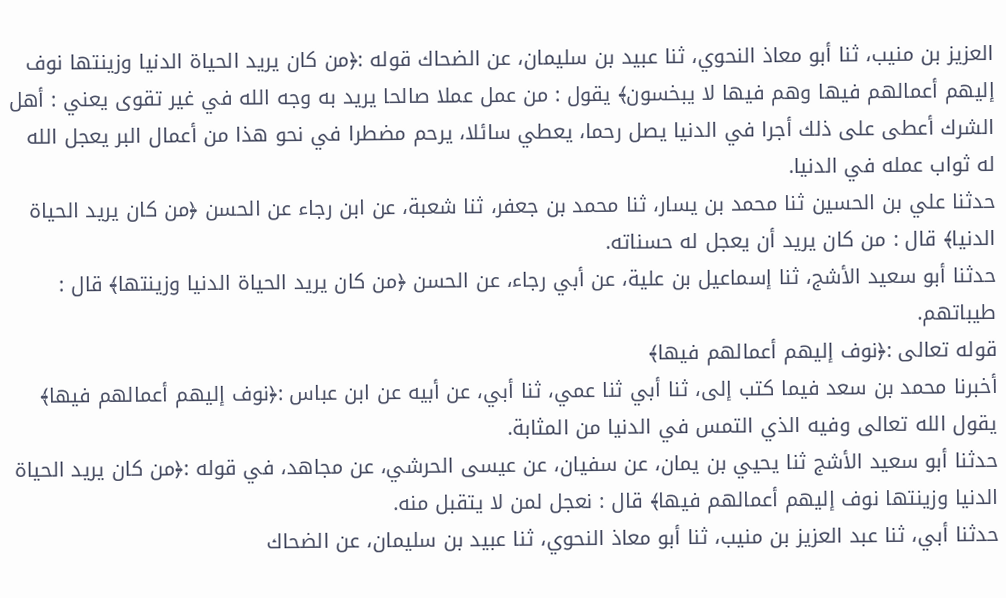العزيز بن منيب، ثنا أبو معاذ النحوي، ثنا عبيد بن سليمان، عن الضحاك قوله :﴿من كان يريد الحياة الدنيا وزينتها نوف‌ إليهم أعمالهم فيها وهم فيها لا يبخسون﴾ يقول : من عمل عملا صالحا يريد به وجه الله في غير تقوى يعني : أهل الشرك أعطى على ذلك أجرا في الدنيا يصل رحما، يعطي سائلا، يرحم مضطرا في نحو هذا من أعمال البر يعجل الله له ثواب عمله في الدنيا.
حدثنا علي بن الحسين ثنا محمد بن يسار، ثنا محمد بن جعفر، ثنا شعبة، عن ابن رجاء عن الحسن ﴿من كان يريد الحياة الدنيا﴾ قال : من كان يريد أن يعجل له حسناته.
حدثنا أبو سعيد الأشج، ثنا إسماعيل بن علية، عن أبي رجاء، عن الحسن ﴿من كان يريد الحياة الدنيا وزينتها﴾ قال : طيباتهم.
قوله تعالى :﴿نوف‌ إليهم أعمالهم فيها﴾
أخبرنا محمد بن سعد فيما كتب إلى، ثنا أبي ثنا عمي، ثنا أبي، عن أبيه عن ابن عباس :﴿نوف إليهم أعمالهم فيها﴾ يقول الله تعالى وفيه الذي التمس في الدنيا من المثابة.
حدثنا أبو سعيد الأشج ثنا يحيي بن يمان، عن سفيان، عن عيسى الحرشي، عن مجاهد، في قوله :﴿من كان يريد الحياة الدنيا وزينتها نوف‌ إليهم أعمالهم فيها﴾ قال : نعجل لمن لا يتقبل منه.
حدثنا أبي، ثنا عبد العزيز بن منيب، ثنا أبو معاذ النحوي، ثنا عبيد بن سليمان، عن الضحاك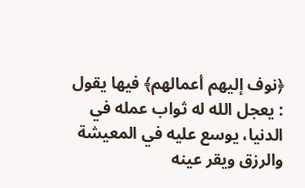﴿نوف‌ إليهم أعمالهم﴾ فيها يقول : يعجل الله له ثواب عمله في الدنيا، يوسع عليه في المعيشة والرزق ويقر عينه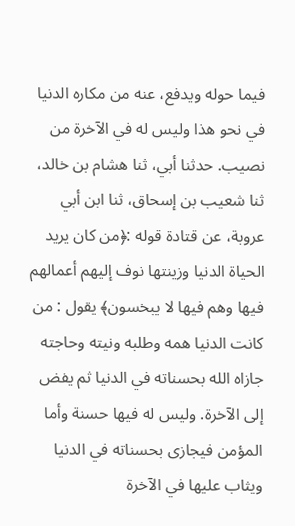فيما حوله ويدفع، عنه من مكاره الدنيا في نحو هذا وليس له في الآخرة من نصيب. حدثنا أبي، ثنا هشام بن خالد، ثنا شعيب بن إسحاق، ثنا ابن أبي عروبة، عن قتادة قوله :﴿من كان يريد الحياة الدنيا وزينتها نوف‌ إليهم أعمالهم فيها وهم فيها لا يبخسون﴾ يقول : من كانت الدنيا همه وطلبه ونيته وحاجته جازاه الله بحسناته في الدنيا ثم يفض إلى الآخرة. وليس له فيها حسنة وأما المؤمن فيجازى بحسناته في الدنيا ويثاب عليها في الآخرة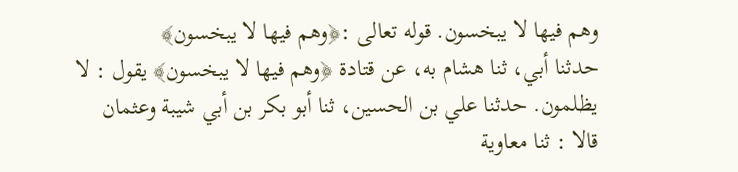وهم فيها لا يبخسون. قوله تعالى :﴿وهم فيها لا يبخسون﴾
حدثنا أبي، ثنا هشام به، عن قتادة ﴿وهم فيها لا يبخسون﴾ يقول : لا يظلمون. حدثنا علي بن الحسين، ثنا أبو بكر بن أبي شيبة وعثمان قالا : ثنا معاوية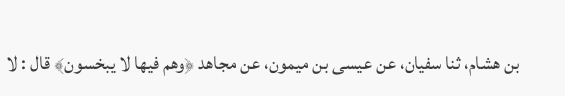بن هشام، ثنا سفيان، عن عيسى بن ميمون، عن مجاهد ﴿وهم فيها لا يبخسون﴾ قال : لا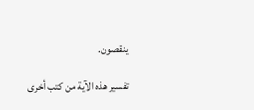ينقصون.

تفسير هذه الآية من كتب أخرى